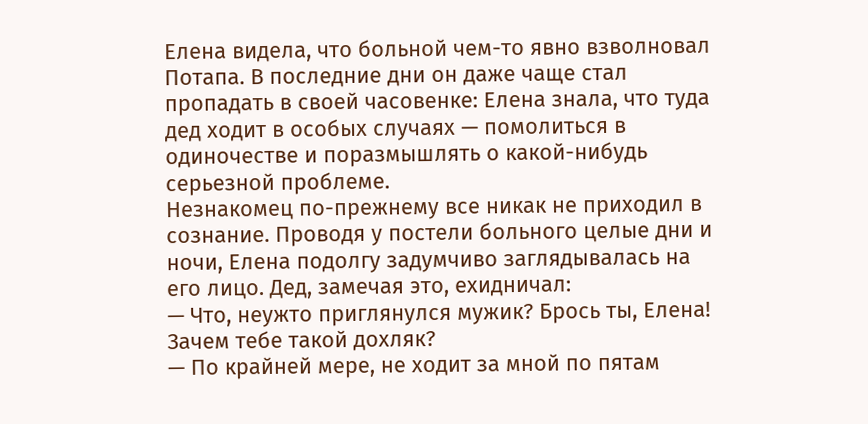Елена видела, что больной чем-то явно взволновал Потапа. В последние дни он даже чаще стал пропадать в своей часовенке: Елена знала, что туда дед ходит в особых случаях — помолиться в одиночестве и поразмышлять о какой-нибудь серьезной проблеме.
Незнакомец по-прежнему все никак не приходил в сознание. Проводя у постели больного целые дни и ночи, Елена подолгу задумчиво заглядывалась на его лицо. Дед, замечая это, ехидничал:
— Что, неужто приглянулся мужик? Брось ты, Елена! Зачем тебе такой дохляк?
— По крайней мере, не ходит за мной по пятам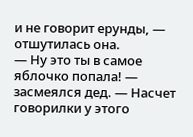и не говорит ерунды, — отшутилась она.
— Ну это ты в самое яблочко попала! — засмеялся дед. — Насчет говорилки у этого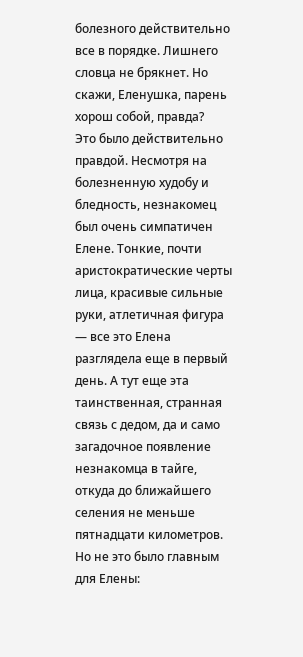болезного действительно все в порядке. Лишнего словца не брякнет. Но скажи, Еленушка, парень хорош собой, правда?
Это было действительно правдой. Несмотря на болезненную худобу и бледность, незнакомец был очень симпатичен Елене. Тонкие, почти аристократические черты лица, красивые сильные руки, атлетичная фигура — все это Елена разглядела еще в первый день. А тут еще эта таинственная, странная связь с дедом, да и само загадочное появление незнакомца в тайге, откуда до ближайшего селения не меньше пятнадцати километров. Но не это было главным для Елены: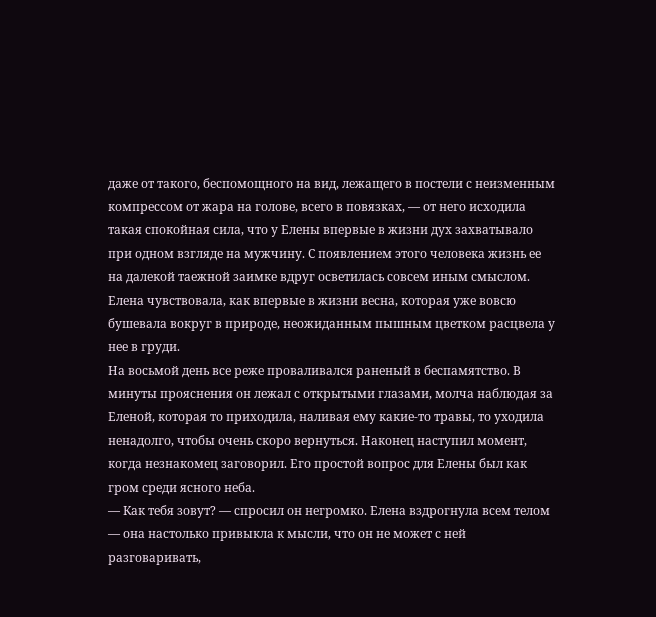даже от такого, беспомощного на вид, лежащего в постели с неизменным компрессом от жара на голове, всего в повязках, — от него исходила такая спокойная сила, что у Елены впервые в жизни дух захватывало при одном взгляде на мужчину. С появлением этого человека жизнь ее на далекой таежной заимке вдруг осветилась совсем иным смыслом. Елена чувствовала, как впервые в жизни весна, которая уже вовсю бушевала вокруг в природе, неожиданным пышным цветком расцвела у нее в груди.
На восьмой день все реже проваливался раненый в беспамятство. В минуты прояснения он лежал с открытыми глазами, молча наблюдая за Еленой, которая то приходила, наливая ему какие-то травы, то уходила ненадолго, чтобы очень скоро вернуться. Наконец наступил момент, когда незнакомец заговорил. Его простой вопрос для Елены был как гром среди ясного неба.
— Как тебя зовут? — спросил он негромко. Елена вздрогнула всем телом — она настолько привыкла к мысли, что он не может с ней разговаривать,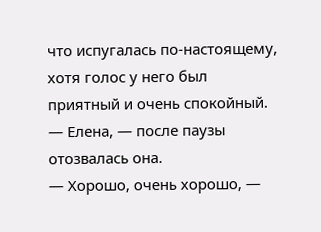что испугалась по-настоящему, хотя голос у него был приятный и очень спокойный.
— Елена, — после паузы отозвалась она.
— Хорошо, очень хорошо, —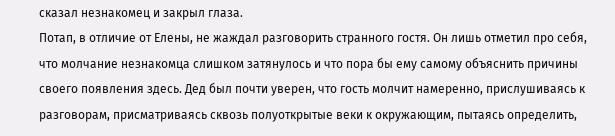сказал незнакомец и закрыл глаза.
Потап, в отличие от Елены, не жаждал разговорить странного гостя. Он лишь отметил про себя, что молчание незнакомца слишком затянулось и что пора бы ему самому объяснить причины своего появления здесь. Дед был почти уверен, что гость молчит намеренно, прислушиваясь к разговорам, присматриваясь сквозь полуоткрытые веки к окружающим, пытаясь определить,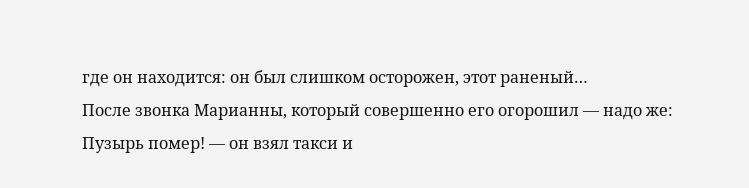где он находится: он был слишком осторожен, этот раненый…
После звонка Марианны, который совершенно его огорошил — надо же: Пузырь помер! — он взял такси и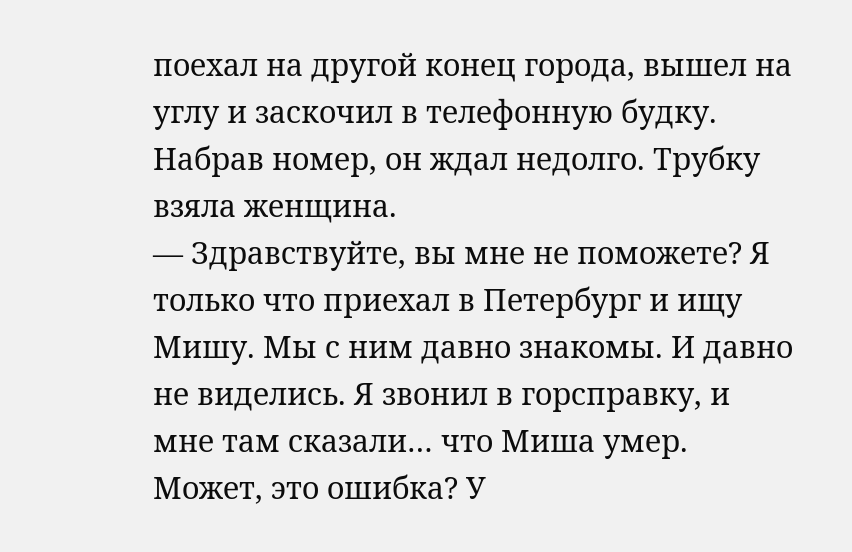поехал на другой конец города, вышел на углу и заскочил в телефонную будку. Набрав номер, он ждал недолго. Трубку взяла женщина.
— Здравствуйте, вы мне не поможете? Я только что приехал в Петербург и ищу Мишу. Мы с ним давно знакомы. И давно не виделись. Я звонил в горсправку, и мне там сказали… что Миша умер. Может, это ошибка? У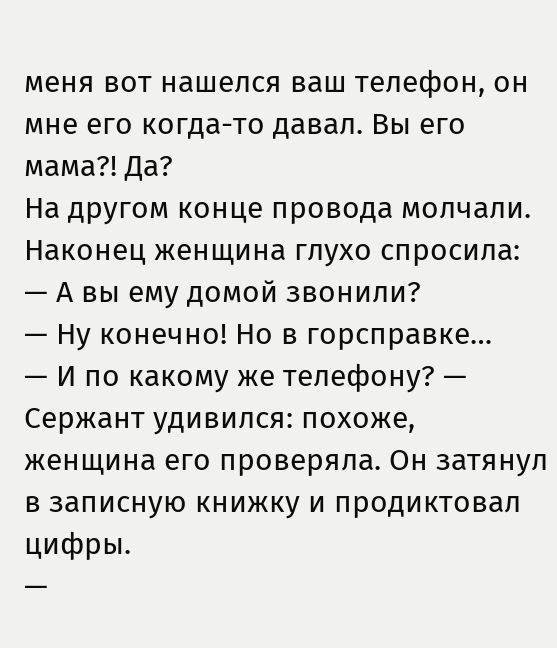меня вот нашелся ваш телефон, он мне его когда-то давал. Вы его мама?! Да?
На другом конце провода молчали. Наконец женщина глухо спросила:
— А вы ему домой звонили?
— Ну конечно! Но в горсправке…
— И по какому же телефону? — Сержант удивился: похоже, женщина его проверяла. Он затянул в записную книжку и продиктовал цифры.
—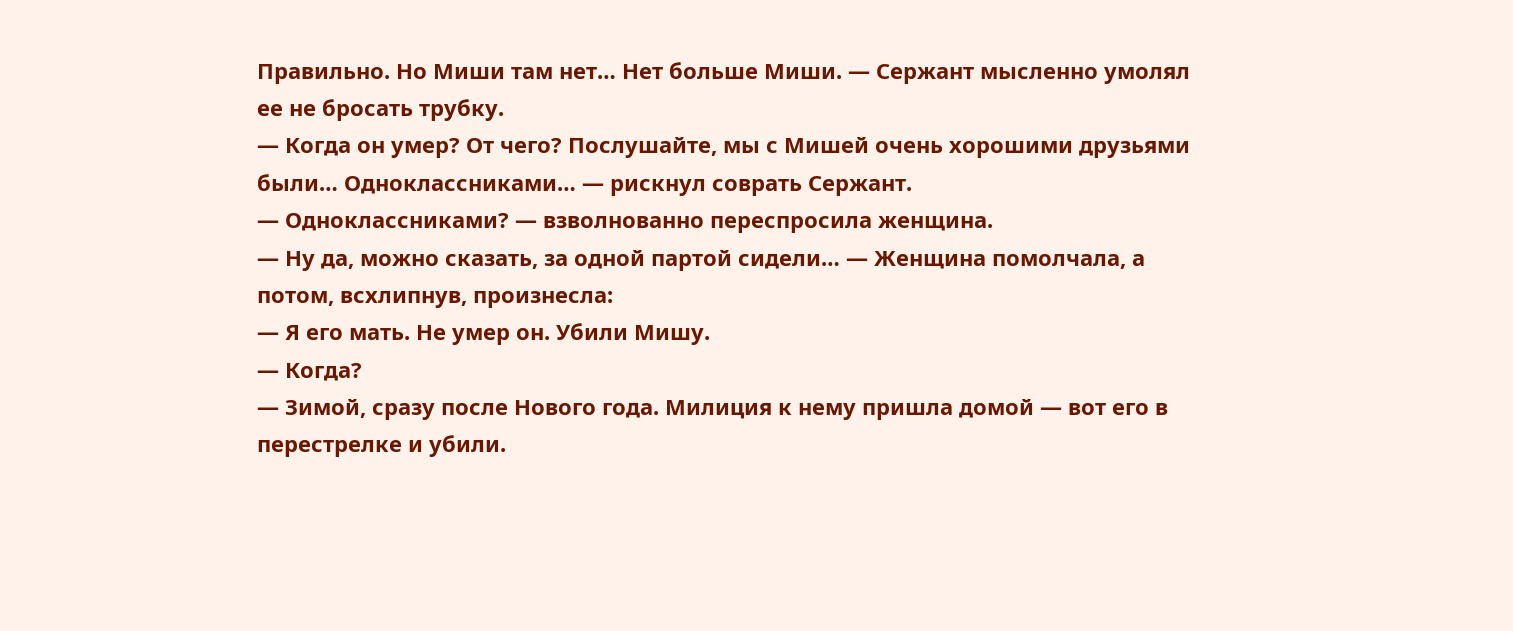Правильно. Но Миши там нет… Нет больше Миши. — Сержант мысленно умолял ее не бросать трубку.
— Когда он умер? От чего? Послушайте, мы с Мишей очень хорошими друзьями были… Одноклассниками… — рискнул соврать Сержант.
— Одноклассниками? — взволнованно переспросила женщина.
— Ну да, можно сказать, за одной партой сидели… — Женщина помолчала, а потом, всхлипнув, произнесла:
— Я его мать. Не умер он. Убили Мишу.
— Когда?
— Зимой, сразу после Нового года. Милиция к нему пришла домой — вот его в перестрелке и убили.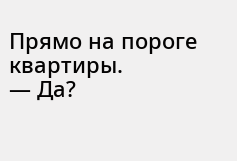Прямо на пороге квартиры.
— Да?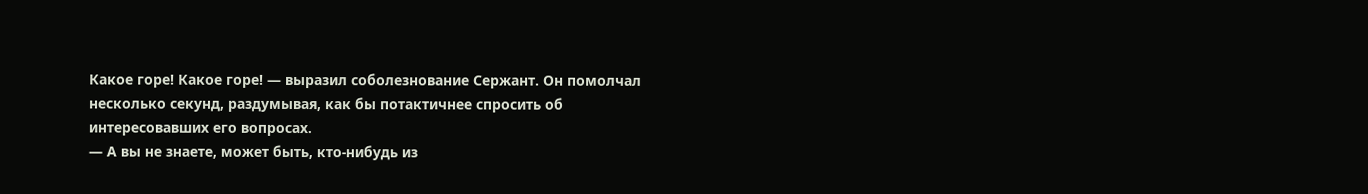Какое горе! Какое горе! — выразил соболезнование Сержант. Он помолчал несколько секунд, раздумывая, как бы потактичнее спросить об интересовавших его вопросах.
— А вы не знаете, может быть, кто-нибудь из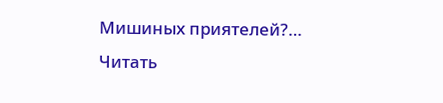Мишиных приятелей?…
Читать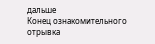дальше
Конец ознакомительного отрывка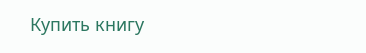Купить книгу